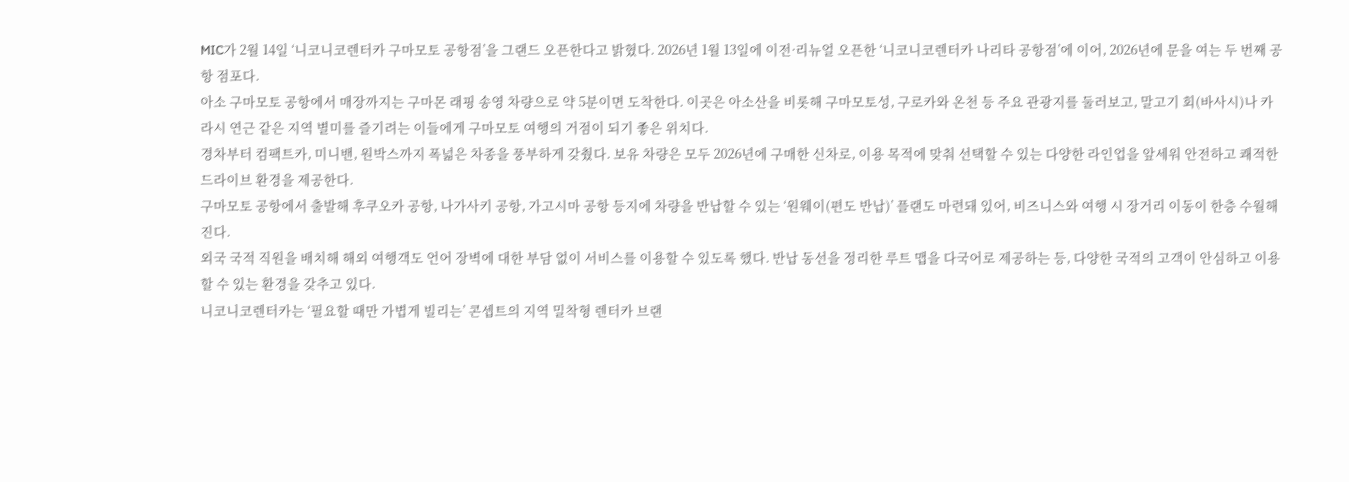MIC가 2월 14일 ‘니코니코렌터카 구마모토 공항점’을 그랜드 오픈한다고 밝혔다. 2026년 1월 13일에 이전·리뉴얼 오픈한 ‘니코니코렌터카 나리타 공항점’에 이어, 2026년에 문을 여는 두 번째 공항 점포다.
아소 구마모토 공항에서 매장까지는 구마몬 래핑 송영 차량으로 약 5분이면 도착한다. 이곳은 아소산을 비롯해 구마모토성, 구로카와 온천 등 주요 관광지를 둘러보고, 말고기 회(바사시)나 카라시 연근 같은 지역 별미를 즐기려는 이들에게 구마모토 여행의 거점이 되기 좋은 위치다.
경차부터 컴팩트카, 미니밴, 원박스까지 폭넓은 차종을 풍부하게 갖췄다. 보유 차량은 모두 2026년에 구매한 신차로, 이용 목적에 맞춰 선택할 수 있는 다양한 라인업을 앞세워 안전하고 쾌적한 드라이브 환경을 제공한다.
구마모토 공항에서 출발해 후쿠오카 공항, 나가사키 공항, 가고시마 공항 등지에 차량을 반납할 수 있는 ‘원웨이(편도 반납)’ 플랜도 마련돼 있어, 비즈니스와 여행 시 장거리 이동이 한층 수월해진다.
외국 국적 직원을 배치해 해외 여행객도 언어 장벽에 대한 부담 없이 서비스를 이용할 수 있도록 했다. 반납 동선을 정리한 루트 맵을 다국어로 제공하는 등, 다양한 국적의 고객이 안심하고 이용할 수 있는 환경을 갖추고 있다.
니코니코렌터카는 ‘필요할 때만 가볍게 빌리는’ 콘셉트의 지역 밀착형 렌터카 브랜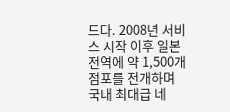드다. 2008년 서비스 시작 이후 일본 전역에 약 1,500개 점포를 전개하며 국내 최대급 네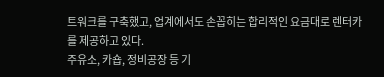트워크를 구축했고, 업계에서도 손꼽히는 합리적인 요금대로 렌터카를 제공하고 있다.
주유소, 카숍, 정비공장 등 기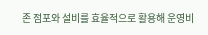존 점포와 설비를 효율적으로 활용해 운영비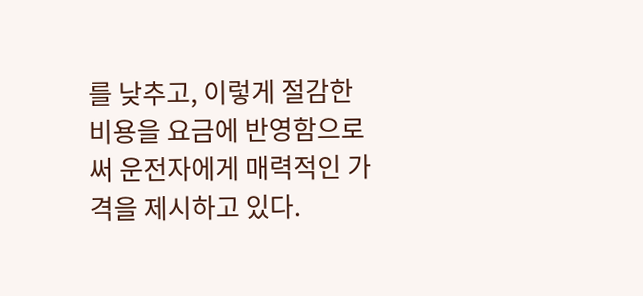를 낮추고, 이렇게 절감한 비용을 요금에 반영함으로써 운전자에게 매력적인 가격을 제시하고 있다.